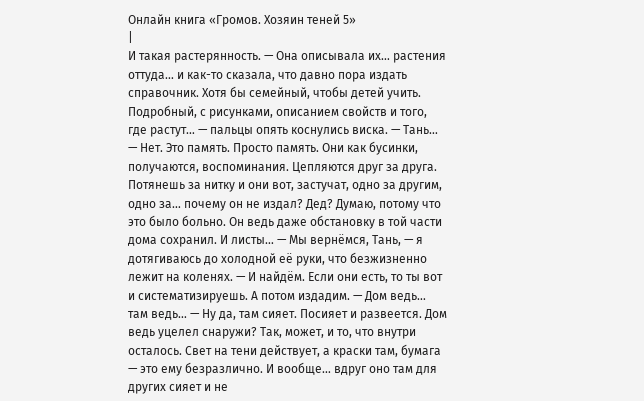Онлайн книга «Громов. Хозяин теней 5»
|
И такая растерянность. — Она описывала их… растения оттуда… и как-то сказала, что давно пора издать справочник. Хотя бы семейный, чтобы детей учить. Подробный, с рисунками, описанием свойств и того, где растут… — пальцы опять коснулись виска. — Тань… — Нет. Это память. Просто память. Они как бусинки, получаются, воспоминания. Цепляются друг за друга. Потянешь за нитку и они вот, застучат, одно за другим, одно за… почему он не издал? Дед? Думаю, потому что это было больно. Он ведь даже обстановку в той части дома сохранил. И листы… — Мы вернёмся, Тань, — я дотягиваюсь до холодной её руки, что безжизненно лежит на коленях. — И найдём. Если они есть, то ты вот и систематизируешь. А потом издадим. — Дом ведь… там ведь… — Ну да, там сияет. Посияет и развеется. Дом ведь уцелел снаружи? Так, может, и то, что внутри осталось. Свет на тени действует, а краски там, бумага — это ему безразлично. И вообще… вдруг оно там для других сияет и не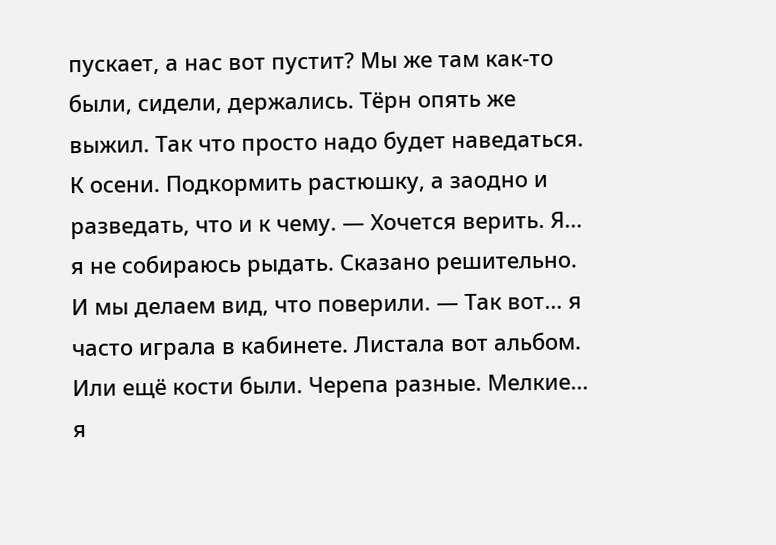пускает, а нас вот пустит? Мы же там как-то были, сидели, держались. Тёрн опять же выжил. Так что просто надо будет наведаться. К осени. Подкормить растюшку, а заодно и разведать, что и к чему. — Хочется верить. Я… я не собираюсь рыдать. Сказано решительно. И мы делаем вид, что поверили. — Так вот… я часто играла в кабинете. Листала вот альбом. Или ещё кости были. Черепа разные. Мелкие… я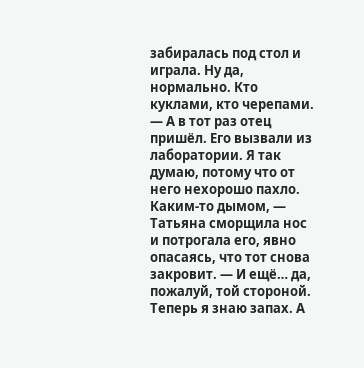забиралась под стол и играла. Ну да, нормально. Кто куклами, кто черепами. — А в тот раз отец пришёл. Его вызвали из лаборатории. Я так думаю, потому что от него нехорошо пахло. Каким-то дымом, — Татьяна сморщила нос и потрогала его, явно опасаясь, что тот снова закровит. — И ещё… да, пожалуй, той стороной. Теперь я знаю запах. А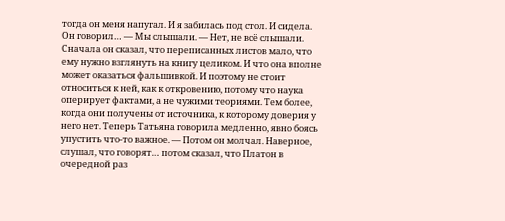тогда он меня напугал. И я забилась под стол. И сидела. Он говорил… — Мы слышали. — Нет, не всё слышали. Сначала он сказал, что переписанных листов мало, что ему нужно взглянуть на книгу целиком. И что она вполне может оказаться фальшивкой. И поэтому не стоит относиться к ней, как к откровению, потому что наука оперирует фактами, а не чужими теориями. Тем более, когда они получены от источника, к которому доверия у него нет. Теперь Татьяна говорила медленно, явно боясь упустить что-то важное. — Потом он молчал. Наверное, слушал, что говорят… потом сказал, что Платон в очередной раз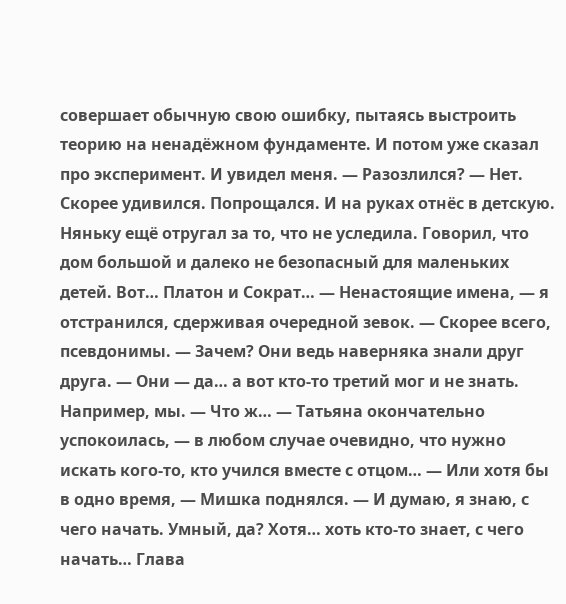совершает обычную свою ошибку, пытаясь выстроить теорию на ненадёжном фундаменте. И потом уже сказал про эксперимент. И увидел меня. — Разозлился? — Нет. Скорее удивился. Попрощался. И на руках отнёс в детскую. Няньку ещё отругал за то, что не уследила. Говорил, что дом большой и далеко не безопасный для маленьких детей. Вот… Платон и Сократ… — Ненастоящие имена, — я отстранился, сдерживая очередной зевок. — Скорее всего, псевдонимы. — Зачем? Они ведь наверняка знали друг друга. — Они — да… а вот кто-то третий мог и не знать. Например, мы. — Что ж… — Татьяна окончательно успокоилась, — в любом случае очевидно, что нужно искать кого-то, кто учился вместе с отцом… — Или хотя бы в одно время, — Мишка поднялся. — И думаю, я знаю, с чего начать. Умный, да? Хотя… хоть кто-то знает, с чего начать… Глава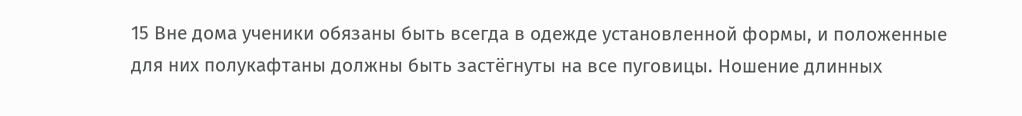15 Вне дома ученики обязаны быть всегда в одежде установленной формы, и положенные для них полукафтаны должны быть застёгнуты на все пуговицы. Ношение длинных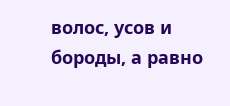волос, усов и бороды, а равно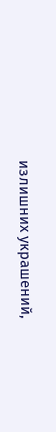излишних украшений,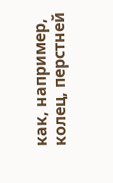как, например, колец, перстней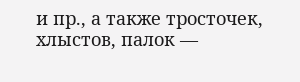и пр., а также тросточек, хлыстов, палок —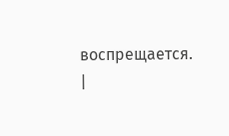воспрещается. |